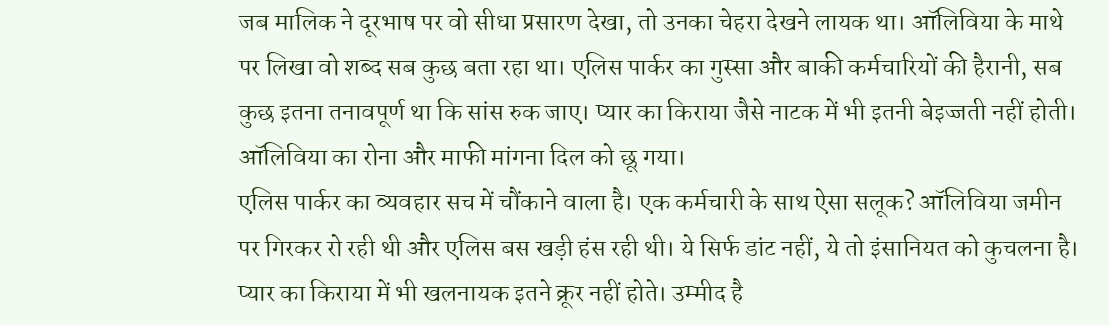जब मालिक ने दूरभाष पर वो सीधा प्रसारण देखा, तो उनका चेहरा देखने लायक था। ऑलिविया के माथे पर लिखा वो शब्द सब कुछ बता रहा था। एलिस पार्कर का गुस्सा और बाकी कर्मचारियों की हैरानी, सब कुछ इतना तनावपूर्ण था कि सांस रुक जाए। प्यार का किराया जैसे नाटक में भी इतनी बेइज्जती नहीं होती। ऑलिविया का रोना और माफी मांगना दिल को छू गया।
एलिस पार्कर का व्यवहार सच में चौंकाने वाला है। एक कर्मचारी के साथ ऐसा सलूक? ऑलिविया जमीन पर गिरकर रो रही थी और एलिस बस खड़ी हंस रही थी। ये सिर्फ डांट नहीं, ये तो इंसानियत को कुचलना है। प्यार का किराया में भी खलनायक इतने क्रूर नहीं होते। उम्मीद है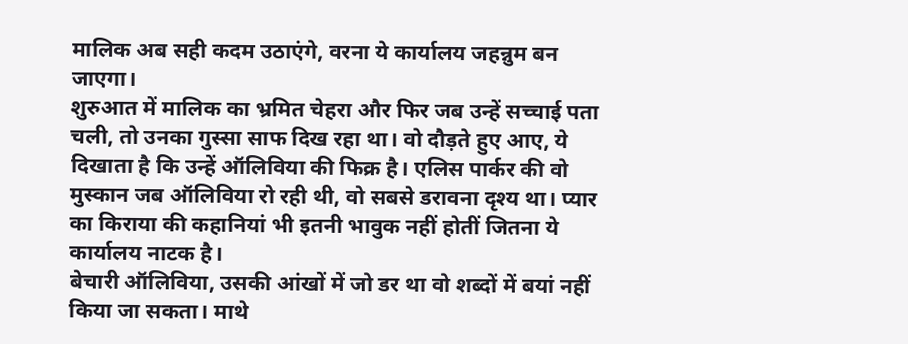मालिक अब सही कदम उठाएंगे, वरना ये कार्यालय जहन्नुम बन जाएगा।
शुरुआत में मालिक का भ्रमित चेहरा और फिर जब उन्हें सच्चाई पता चली, तो उनका गुस्सा साफ दिख रहा था। वो दौड़ते हुए आए, ये दिखाता है कि उन्हें ऑलिविया की फिक्र है। एलिस पार्कर की वो मुस्कान जब ऑलिविया रो रही थी, वो सबसे डरावना दृश्य था। प्यार का किराया की कहानियां भी इतनी भावुक नहीं होतीं जितना ये कार्यालय नाटक है।
बेचारी ऑलिविया, उसकी आंखों में जो डर था वो शब्दों में बयां नहीं किया जा सकता। माथे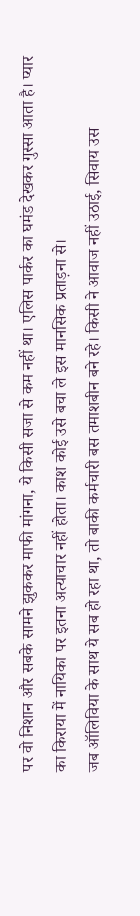पर वो निशान और सबके सामने झुककर माफी मांगना, ये किसी सजा से कम नहीं था। एलिस पार्कर का घमंड देखकर गुस्सा आता है। प्यार का किराया में नायिका पर इतना अत्याचार नहीं होता। काश कोई उसे बचा ले इस मानसिक प्रताड़ना से।
जब ऑलिविया के साथ ये सब हो रहा था, तो बाकी कर्मचारी बस तमाशबीन बने रहे। किसी ने आवाज नहीं उठाई, सिवाय उस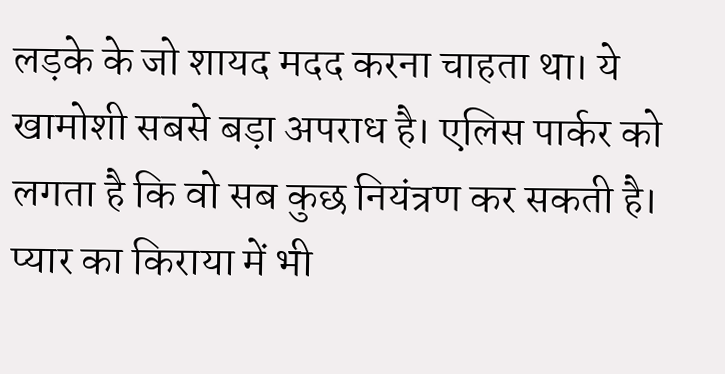लड़के के जो शायद मदद करना चाहता था। ये खामोशी सबसे बड़ा अपराध है। एलिस पार्कर को लगता है कि वो सब कुछ नियंत्रण कर सकती है। प्यार का किराया में भी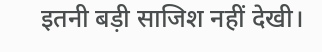इतनी बड़ी साजिश नहीं देखी।